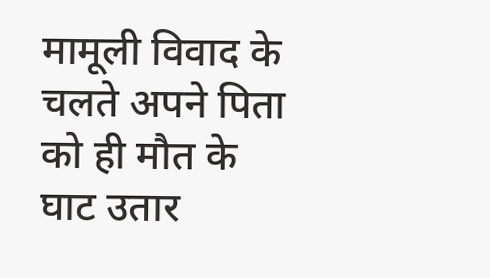मामूली विवाद के चलते अपने पिता को ही मौत के घाट उतार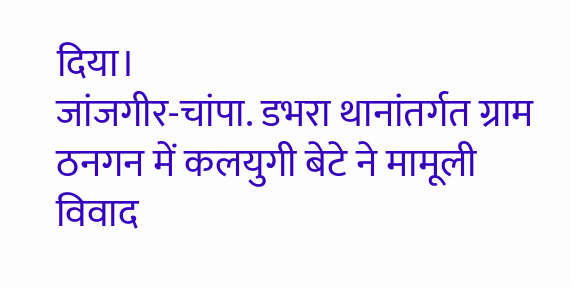दिया।
जांजगीर-चांपा. डभरा थानांतर्गत ग्राम ठनगन में कलयुगी बेटे ने मामूली विवाद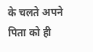के चलते अपने पिता को ही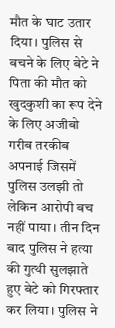मौत के घाट उतार दिया। पुलिस से बचने के लिए बेटे ने पिता की मौत को खुदकुशी का रूप देने के लिए अजीबो गरीब तरकीब अपनाई जिसमें पुलिस उलझी तो लेकिन आरोपी बच नहीं पाया। तीन दिन बाद पुलिस ने हत्या की गुत्थी सुलझाते हुए बेटे को गिरफ्तार कर लिया। पुलिस ने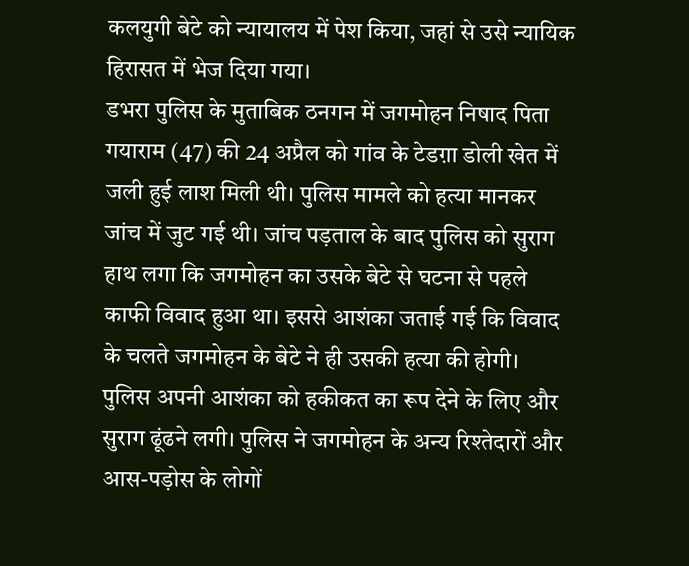कलयुगी बेटे को न्यायालय में पेश किया, जहां से उसे न्यायिक हिरासत में भेज दिया गया।
डभरा पुलिस के मुताबिक ठनगन में जगमोहन निषाद पिता गयाराम (47) की 24 अप्रैल को गांव के टेडग़ा डोली खेत में जली हुई लाश मिली थी। पुलिस मामले को हत्या मानकर जांच में जुट गई थी। जांच पड़ताल के बाद पुलिस को सुराग हाथ लगा कि जगमोहन का उसके बेटे से घटना से पहले काफी विवाद हुआ था। इससे आशंका जताई गई कि विवाद के चलते जगमोहन के बेटे ने ही उसकी हत्या की होगी।
पुलिस अपनी आशंका को हकीकत का रूप देने के लिए और सुराग ढूंढने लगी। पुलिस ने जगमोहन के अन्य रिश्तेदारों और आस-पड़ोस के लोगों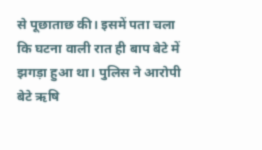से पूछाताछ की। इसमें पता चला कि घटना वाली रात ही बाप बेटे में झगड़ा हुआ था। पुलिस ने आरोपी बेटे ऋषि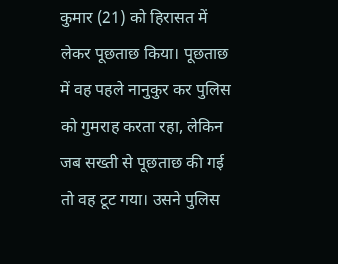कुमार (21) को हिरासत में लेकर पूछताछ किया। पूछताछ में वह पहले नानुकुर कर पुलिस को गुमराह करता रहा, लेकिन जब सख्ती से पूछताछ की गई तो वह टूट गया। उसने पुलिस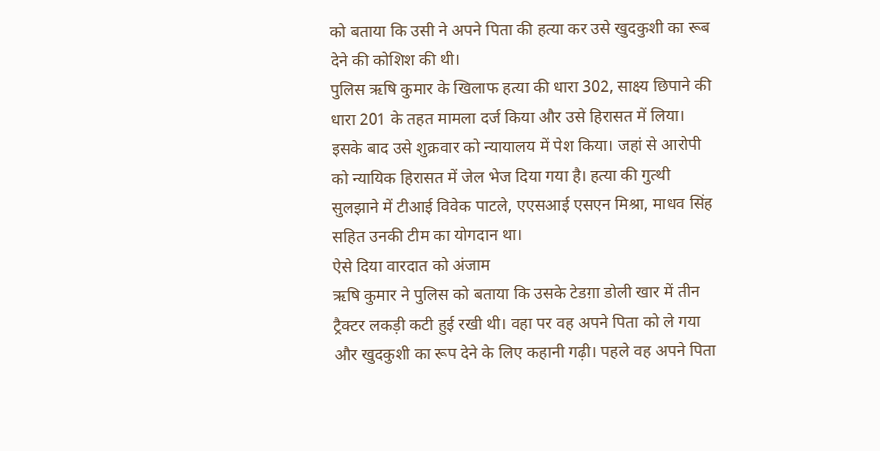को बताया कि उसी ने अपने पिता की हत्या कर उसे खुदकुशी का रूब देने की कोशिश की थी।
पुलिस ऋषि कुमार के खिलाफ हत्या की धारा 302, साक्ष्य छिपाने की धारा 201 के तहत मामला दर्ज किया और उसे हिरासत में लिया। इसके बाद उसे शुक्रवार को न्यायालय में पेश किया। जहां से आरोपी को न्यायिक हिरासत में जेल भेज दिया गया है। हत्या की गुत्थी सुलझाने में टीआई विवेक पाटले, एएसआई एसएन मिश्रा, माधव सिंह सहित उनकी टीम का योगदान था।
ऐसे दिया वारदात को अंजाम
ऋषि कुमार ने पुलिस को बताया कि उसके टेडग़ा डोली खार में तीन ट्रैक्टर लकड़ी कटी हुई रखी थी। वहा पर वह अपने पिता को ले गया और खुदकुशी का रूप देने के लिए कहानी गढ़ी। पहले वह अपने पिता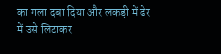का गला दबा दिया और लकड़ी में ढेर में उसे लिटाकर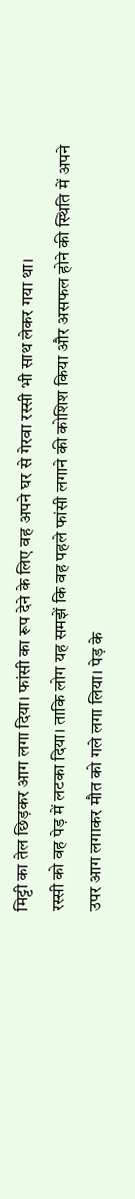मिट्टी का तेल छिड़कर आग लगा दिया। फांसी का रूप देने के लिए वह अपने घर से गेरवा रस्सी भी साथ लेकर गया था।
रस्सी को वह पेड़ में लटका दिया। ताकि लोग यह समझें कि वह पहले फांसी लगाने की कोशिश किया और असफल होने की स्थिति में अपने उपर आग लगाकर मौत को गले लगा लिया। पेड़ के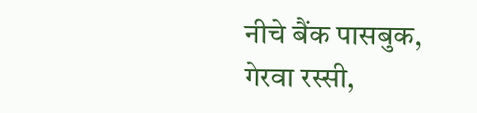नीचे बैंक पासबुक, गेरवा रस्सी,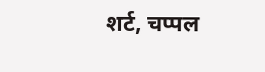शर्ट, चप्पल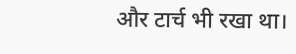और टार्च भी रखा था।